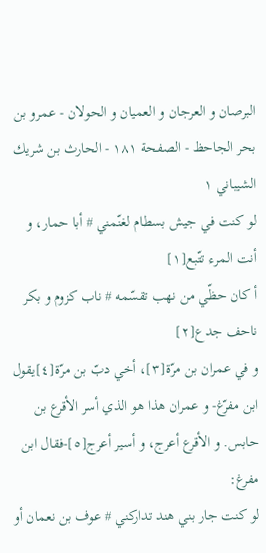البرصان و العرجان و العميان و الحولان - عمرو بن بحر الجاحظ - الصفحة ١٨١ - الحارث بن شريك الشيباني ١
لو كنت في جيش بسطام لغنّمني # أبا حمار، و أنت المرء تتّبع[١]
أ كان حظّي من نهب تقسّمه # ناب كزوم و بكر ناحف جدع[٢]
و في عمران بن مرّة[٣]، أخي دبّ بن مرّة[٤]يقول ابن مفرّغ- و عمران هذا هو الذي أسر الأقرع بن حابس. و الأقرع أعرج، و أسير أعرج[٥]-فقال ابن مفرغ:
لو كنت جار بني هند تداركني # عوف بن نعمان أو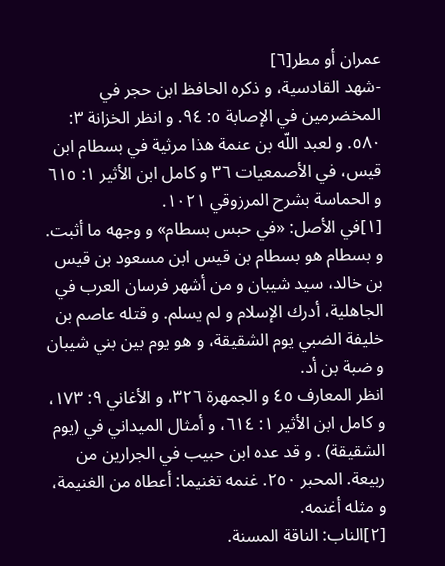عمران أو مطر[٦]
-شهد القادسية، و ذكره الحافظ ابن حجر في المخضرمين في الإصابة ٥: ٩٤. و انظر الخزانة ٣: ٥٨٠. و لعبد اللّه بن عنمة هذا مرثية في بسطام ابن قيس، في الأصمعيات ٣٦ و كامل ابن الأثير ١: ٦١٥ و الحماسة بشرح المرزوقي ١٠٢١.
[١]في الأصل: «في حبس بسطام» و وجهه ما أثبت. و بسطام هو بسطام بن قيس ابن مسعود بن قيس بن خالد، سيد شيبان و من أشهر فرسان العرب في الجاهلية، أدرك الإسلام و لم يسلم. و قتله عاصم بن خليفة الضبي يوم الشقيقة، و هو يوم بين بني شيبان و ضبة بن أد.
انظر المعارف ٤٥ و الجمهرة ٣٢٦، و الأغاني ٩: ١٧٣، و كامل ابن الأثير ١: ٦١٤، و أمثال الميداني في (يوم الشقيقة) . و قد عده ابن حبيب في الجرارين من ربيعة. المحبر ٢٥٠. غنمه تغنيما: أعطاه من الغنيمة، و مثله أغنمه.
[٢]الناب: الناقة المسنة.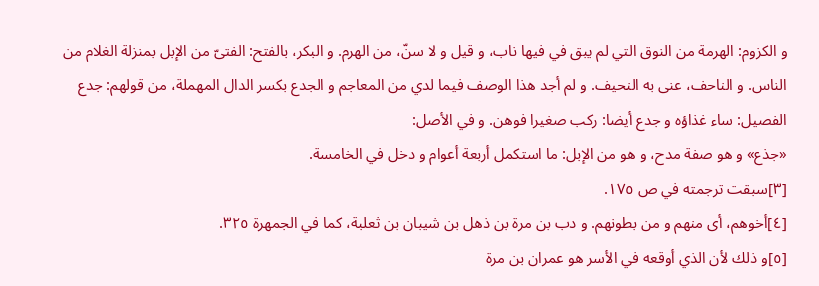و الكزوم: الهرمة من النوق التي لم يبق في فيها ناب، و قيل و لا سنّ، من الهرم. و البكر، بالفتح: الفتىّ من الإبل بمنزلة الغلام من الناس. و الناحف، عنى به النحيف. و لم أجد هذا الوصف فيما لدي من المعاجم و الجدع بكسر الدال المهملة، من قولهم: جدع الفصيل: ساء غذاؤه و جدع أيضا: ركب صغيرا فوهن. و في الأصل:
«جذع» و هو صفة مدح، و هو من الإبل: ما استكمل أربعة أعوام و دخل في الخامسة.
[٣]سبقت ترجمته في ص ١٧٥.
[٤]أخوهم، أى منهم و من بطونهم. و دب بن مرة بن ذهل بن شيبان بن ثعلبة، كما في الجمهرة ٣٢٥.
[٥]و ذلك لأن الذي أوقعه في الأسر هو عمران بن مرة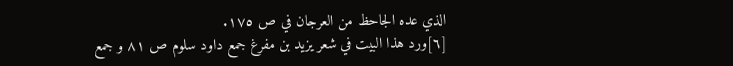الذي عده الجاحظ من العرجان في ص ١٧٥.
[٦]ورد هذا البيت في شعر يزيد بن مفرغ جمع داود سلوم ص ٨١ و جمع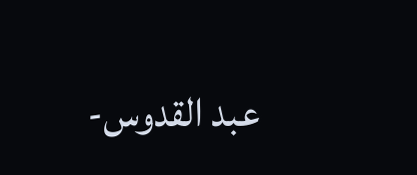عبد القدوس-